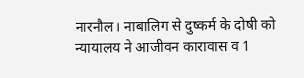नारनौल। नाबालिग से दुष्कर्म के दोषी को न्यायालय ने आजीवन कारावास व 1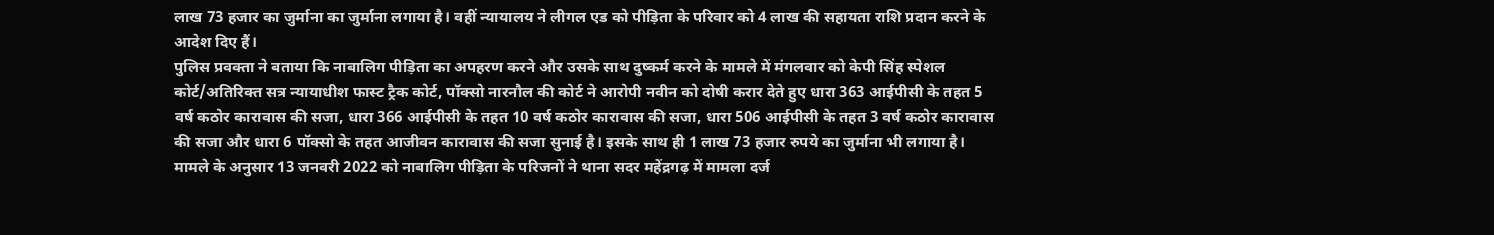लाख 73 हजार का जुर्माना का जुर्माना लगाया है। वहीं न्यायालय ने लीगल एड को पीड़िता के परिवार को 4 लाख की सहायता राशि प्रदान करने के आदेश दिए हैं।
पुलिस प्रवक्ता ने बताया कि नाबालिग पीड़िता का अपहरण करने और उसके साथ दुष्कर्म करने के मामले में मंगलवार को केपी सिंह स्पेशल कोर्ट/अतिरिक्त सत्र न्यायाधीश फास्ट ट्रैक कोर्ट, पॉक्सो नारनौल की कोर्ट ने आरोपी नवीन को दोषी करार देते हुए धारा 363 आईपीसी के तहत 5 वर्ष कठोर कारावास की सजा, धारा 366 आईपीसी के तहत 10 वर्ष कठोर कारावास की सजा, धारा 506 आईपीसी के तहत 3 वर्ष कठोर कारावास की सजा और धारा 6 पॉक्सो के तहत आजीवन कारावास की सजा सुनाई है। इसके साथ ही 1 लाख 73 हजार रुपये का जुर्माना भी लगाया है।
मामले के अनुसार 13 जनवरी 2022 को नाबालिग पीड़िता के परिजनों ने थाना सदर महेंद्रगढ़ में मामला दर्ज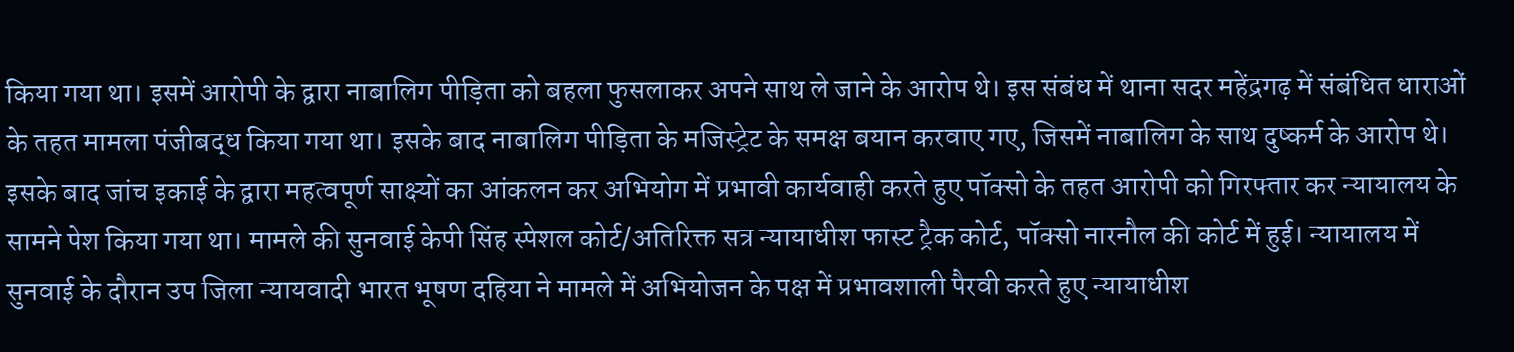किया गया था। इसमें आरोपी के द्वारा नाबालिग पीड़िता को बहला फुसलाकर अपने साथ ले जाने के आरोप थे। इस संबंध में थाना सदर महेंद्रगढ़ में संबंधित धाराओं के तहत मामला पंजीबद्ध किया गया था। इसके बाद नाबालिग पीड़िता के मजिस्ट्रेट के समक्ष बयान करवाए गए, जिसमें नाबालिग के साथ दुष्कर्म के आरोप थे। इसके बाद जांच इकाई के द्वारा महत्वपूर्ण साक्ष्यों का आंकलन कर अभियोग में प्रभावी कार्यवाही करते हुए पॉक्सो के तहत आरोपी को गिरफ्तार कर न्यायालय के सामने पेश किया गया था। मामले की सुनवाई केपी सिंह स्पेशल कोर्ट/अतिरिक्त सत्र न्यायाधीश फास्ट ट्रैक कोर्ट, पॉक्सो नारनौल की कोर्ट में हुई। न्यायालय में सुनवाई के दौरान उप जिला न्यायवादी भारत भूषण दहिया ने मामले में अभियोजन के पक्ष में प्रभावशाली पैरवी करते हुए न्यायाधीश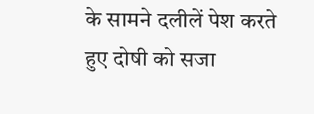के सामने दलीलें पेश करते हुए दोषी को सजा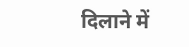दिलाने में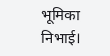भूमिका निभाई।